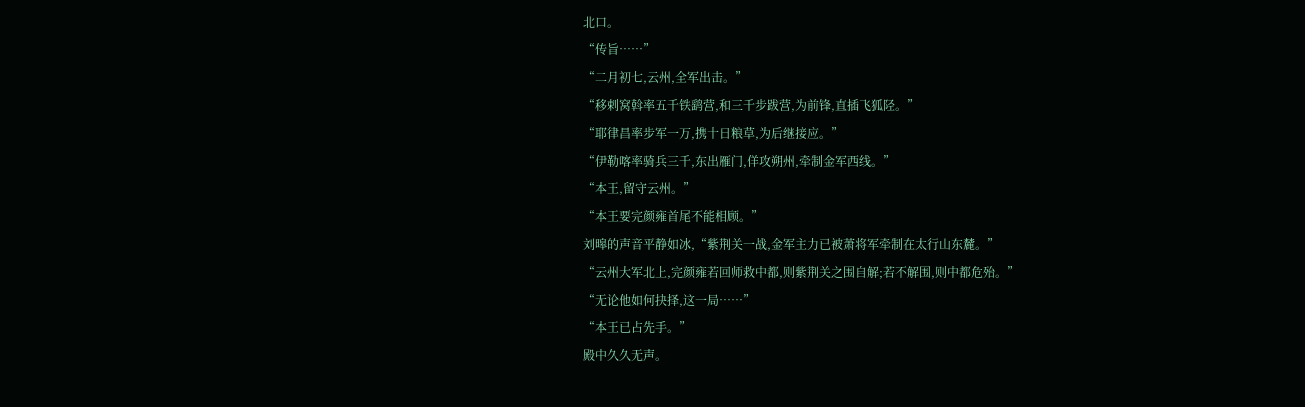北口。
“传旨……”
“二月初七,云州,全军出击。”
“移剌窝斡率五千铁鹞营,和三千步跋营,为前锋,直插飞狐陉。”
“耶律昌率步军一万,携十日粮草,为后继接应。”
“伊勒喀率骑兵三千,东出雁门,佯攻朔州,牵制金军西线。”
“本王,留守云州。”
“本王要完颜雍首尾不能相顾。”
刘暤的声音平静如冰,“紫荆关一战,金军主力已被萧将军牵制在太行山东麓。”
“云州大军北上,完颜雍若回师救中都,则紫荆关之围自解;若不解围,则中都危殆。”
“无论他如何抉择,这一局……”
“本王已占先手。”
殿中久久无声。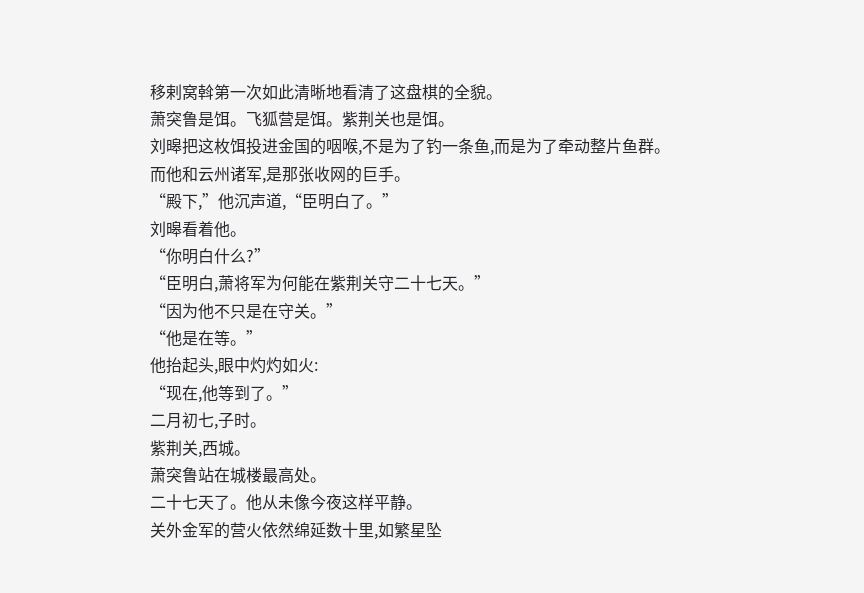移剌窝斡第一次如此清晰地看清了这盘棋的全貌。
萧突鲁是饵。飞狐营是饵。紫荆关也是饵。
刘暤把这枚饵投进金国的咽喉,不是为了钓一条鱼,而是为了牵动整片鱼群。
而他和云州诸军,是那张收网的巨手。
“殿下,”他沉声道,“臣明白了。”
刘暤看着他。
“你明白什么?”
“臣明白,萧将军为何能在紫荆关守二十七天。”
“因为他不只是在守关。”
“他是在等。”
他抬起头,眼中灼灼如火:
“现在,他等到了。”
二月初七,子时。
紫荆关,西城。
萧突鲁站在城楼最高处。
二十七天了。他从未像今夜这样平静。
关外金军的营火依然绵延数十里,如繁星坠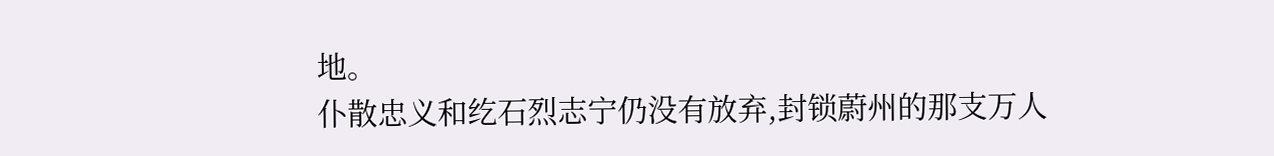地。
仆散忠义和纥石烈志宁仍没有放弃,封锁蔚州的那支万人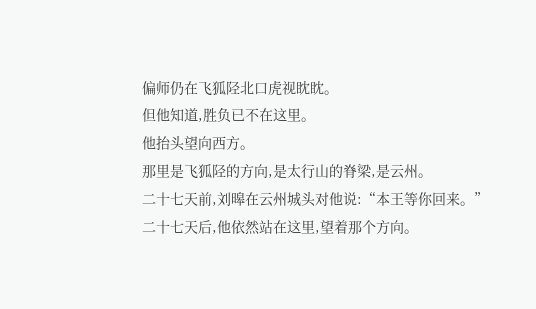偏师仍在飞狐陉北口虎视眈眈。
但他知道,胜负已不在这里。
他抬头望向西方。
那里是飞狐陉的方向,是太行山的脊梁,是云州。
二十七天前,刘暤在云州城头对他说:“本王等你回来。”
二十七天后,他依然站在这里,望着那个方向。